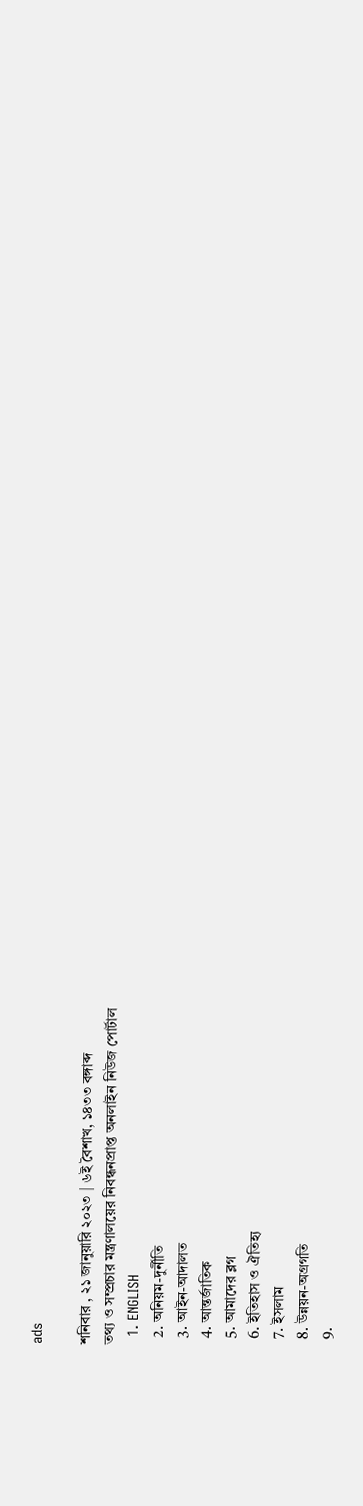ads

শনিবার , ২১ জানুয়ারি ২০২৩ | ৬ই বৈশাখ, ১৪৩৩ বঙ্গাব্দ
তথ্য ও সম্প্রচার মন্ত্রণালয়ের নিবন্ধনপ্রাপ্ত অনলাইন নিউজ পোর্টাল
  1. ENGLISH
  2. অনিয়ম-দুর্নীতি
  3. আইন-আদালত
  4. আন্তর্জাতিক
  5. আমাদের ব্লগ
  6. ইতিহাস ও ঐতিহ্য
  7. ইসলাম
  8. উন্নয়ন-অগ্রগতি
  9.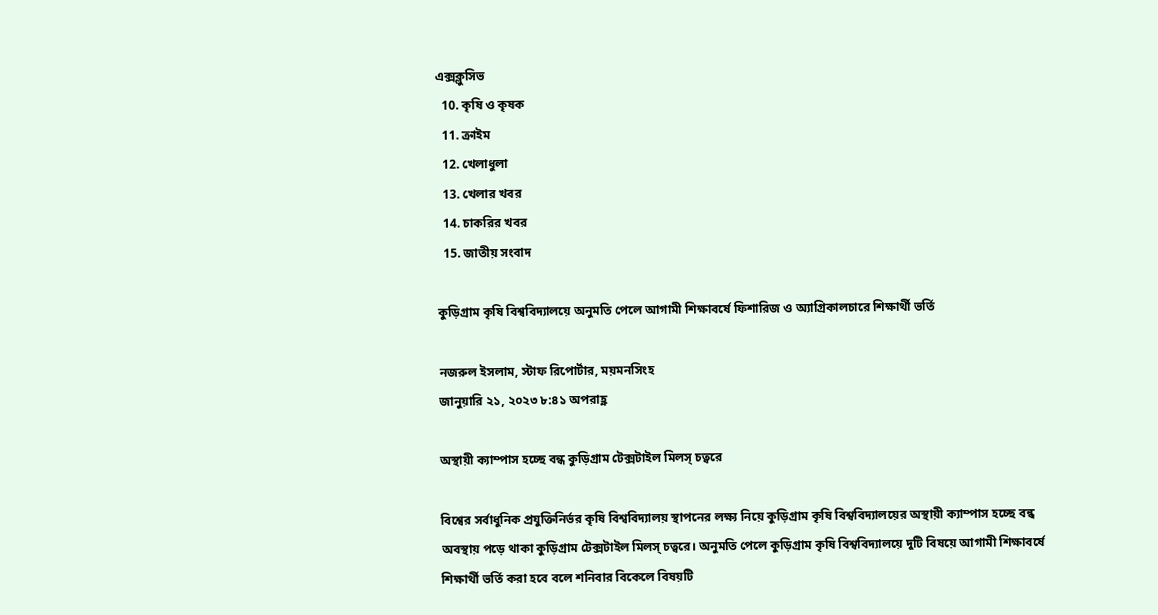এক্সক্লুসিভ
  10. কৃষি ও কৃষক
  11. ক্রাইম
  12. খেলাধুলা
  13. খেলার খবর
  14. চাকরির খবর
  15. জাতীয় সংবাদ

কুড়িগ্রাম কৃষি বিশ্ববিদ্যালয়ে অনুমতি পেলে আগামী শিক্ষাবর্ষে ফিশারিজ ও অ্যাগ্রিকালচারে শিক্ষার্থী ভর্তি

নজরুল ইসলাম, স্টাফ রিপোর্টার, ময়মনসিংহ
জানুয়ারি ২১, ২০২৩ ৮:৪১ অপরাহ্ণ

অস্থায়ী ক্যাম্পাস হচ্ছে বন্ধ কুড়িগ্রাম টেক্সটাইল মিলস্ চত্বরে

বিশ্বের সর্বাধুনিক প্রযুক্তিনির্ভর কৃষি বিশ্ববিদ্যালয় স্থাপনের লক্ষ্য নিয়ে কুড়িগ্রাম কৃষি বিশ্ববিদ্যালয়ের অস্থায়ী ক্যাম্পাস হচ্ছে বন্ধ অবস্থায় পড়ে থাকা কুড়িগ্রাম টেক্সটাইল মিলস্ চত্বরে। অনুমতি পেলে কুড়িগ্রাম কৃষি বিশ্ববিদ্যালয়ে দুটি বিষয়ে আগামী শিক্ষাবর্ষে শিক্ষার্থী ভর্তি করা হবে বলে শনিবার বিকেলে বিষয়টি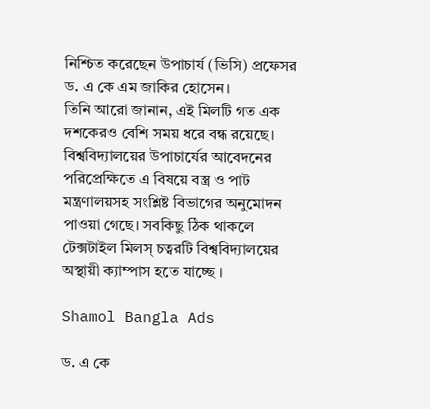নিশ্চিত করেছেন উপাচার্য (ভিসি) প্রফেসর ড. এ কে এম জাকির হোসেন।
তিনি আরো জানান, এই মিলটি গত এক দশকেরও বেশি সময় ধরে বন্ধ রয়েছে। বিশ্ববিদ্যালয়ের উপাচার্যের আবেদনের পরিপ্রেক্ষিতে এ বিষয়ে বস্ত্র ও পাট মন্ত্রণালয়সহ সংশ্লিষ্ট বিভাগের অনুমোদন পাওয়া গেছে। সবকিছু ঠিক থাকলে টেক্সটাইল মিলস্ চত্বরটি বিশ্ববিদ্যালয়ের অস্থায়ী ক্যাম্পাস হতে যাচ্ছে ।

Shamol Bangla Ads

ড. এ কে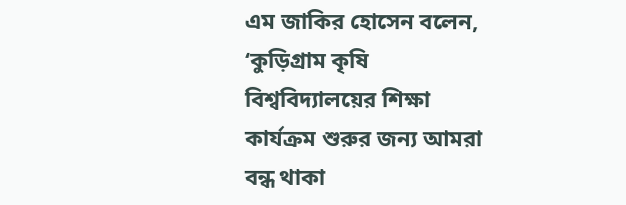এম জাকির হোসেন বলেন, ‘কুড়িগ্রাম কৃষি বিশ্ববিদ্যালয়ের শিক্ষা কার্যক্রম শুরুর জন্য আমরা বন্ধ থাকা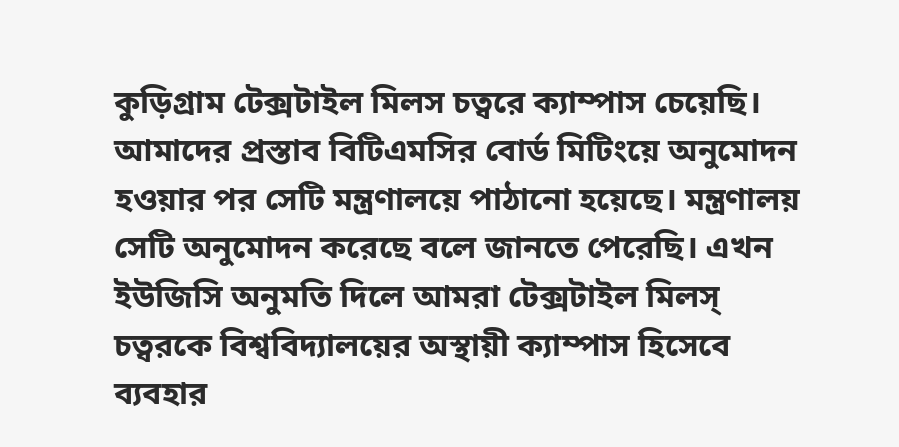কুড়িগ্রাম টেক্সটাইল মিলস চত্বরে ক্যাম্পাস চেয়েছি। আমাদের প্রস্তাব বিটিএমসির বোর্ড মিটিংয়ে অনুমোদন হওয়ার পর সেটি মন্ত্রণালয়ে পাঠানো হয়েছে। মন্ত্রণালয় সেটি অনুমোদন করেছে বলে জানতে পেরেছি। এখন ইউজিসি অনুমতি দিলে আমরা টেক্সটাইল মিলস্ চত্বরকে বিশ্ববিদ্যালয়ের অস্থায়ী ক্যাম্পাস হিসেবে ব্যবহার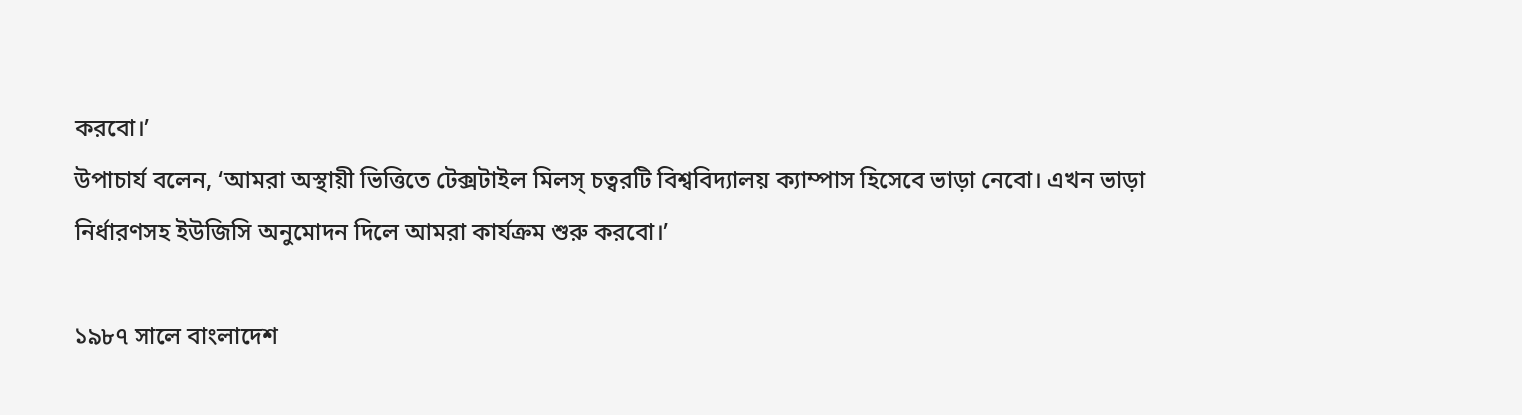করবো।’
উপাচার্য বলেন, ‘আমরা অস্থায়ী ভিত্তিতে টেক্সটাইল মিলস্ চত্বরটি বিশ্ববিদ্যালয় ক্যাম্পাস হিসেবে ভাড়া নেবো। এখন ভাড়া নির্ধারণসহ ইউজিসি অনুমোদন দিলে আমরা কার্যক্রম শুরু করবো।’

১৯৮৭ সালে বাংলাদেশ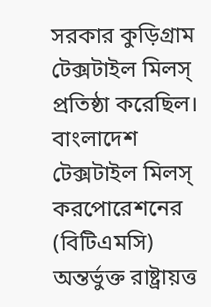সরকার কুড়িগ্রাম টেক্সটাইল মিলস্ প্রতিষ্ঠা করেছিল। বাংলাদেশ টেক্সটাইল মিলস্ করপোরেশনের (বিটিএমসি) অন্তর্ভুক্ত রাষ্ট্রায়ত্ত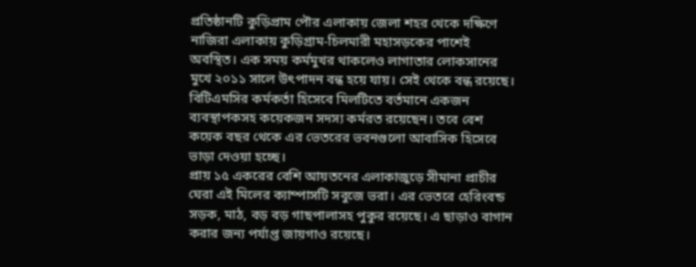প্রতিষ্ঠানটি কুড়িপ্রাম পৌর এলাকায় জেলা শহর থেকে দক্ষিণে নাজিরা এলাকায় কুড়িগ্রাম-চিলমারী মহাসড়কের পাশেই অবস্থিত। এক সময় কর্মমুখর থাকলেও লাগাতার লোকসানের মুখে ২০১১ সালে উৎপাদন বন্ধ হয়ে যায়। সেই থেকে বন্ধ রয়েছে। বিটিএমসির কর্মকর্তা হিসেবে মিলটিতে বর্তমানে একজন ব্যবস্থাপকসহ কয়েকজন সদস্য কর্মরত রয়েছেন। তবে বেশ কয়েক বছর থেকে এর ভেতরের ভবনগুলো আবাসিক হিসেবে ভাড়া দেওয়া হচ্ছে।
প্রায় ১৫ একরের বেশি আয়তনের এলাকাজুড়ে সীমানা প্রাচীর ঘেরা এই মিলের ক্যাম্পাসটি সবুজে ভরা। এর ভেতরে হেরিংবন্ড সড়ক, মাঠ, বড় বড় গাছপালাসহ পুকুর রয়েছে। এ ছাড়াও বাগান করার জন্য পর্যাপ্ত জায়গাও রয়েছে।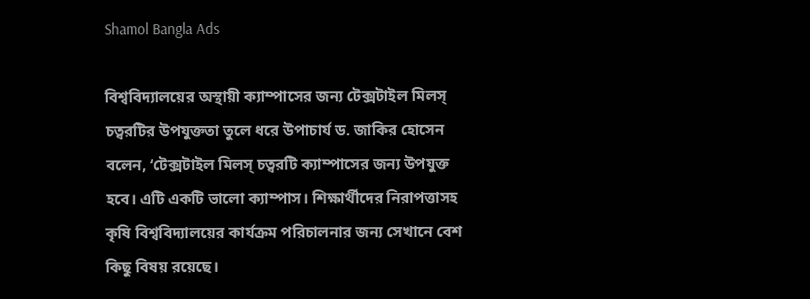Shamol Bangla Ads

বিশ্ববিদ্যালয়ের অস্থায়ী ক্যাম্পাসের জন্য টেক্সটাইল মিলস্ চত্বরটির উপযুক্ততা তুলে ধরে উপাচার্য ড. জাকির হোসেন বলেন, ‘টেক্সটাইল মিলস্ চত্বরটি ক্যাম্পাসের জন্য উপযুক্ত হবে। এটি একটি ভালো ক্যাম্পাস। শিক্ষার্থীদের নিরাপত্তাসহ কৃষি বিশ্ববিদ্যালয়ের কার্যক্রম পরিচালনার জন্য সেখানে বেশ কিছু বিষয় রয়েছে।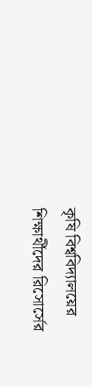কৃষি বিশ্ববিদ্যালয়ের শিক্ষার্থীদের রিসোর্সের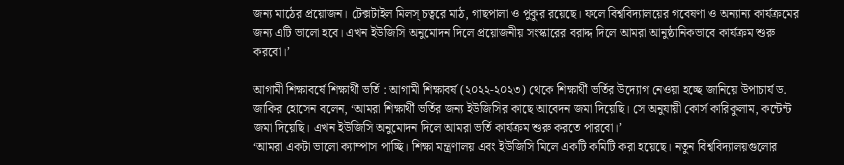জন্য মাঠের প্রয়োজন। টেক্সটাইল মিলস্ চত্বরে মাঠ, গাছপালা ও পুকুর রয়েছে। ফলে বিশ্ববিদ্যালয়ের গবেষণা ও অন্যান্য কার্যক্রমের জন্য এটি ভালো হবে। এখন ইউজিসি অনুমোদন দিলে প্রয়োজনীয় সংস্কারের বরাদ্দ দিলে আমরা আনুষ্ঠানিকভাবে কার্যক্রম শুরু করবো।’

আগামী শিক্ষাবর্ষে শিক্ষার্থী ভর্তি : আগামী শিক্ষাবর্ষ (২০২২-২০২৩) থেকে শিক্ষার্থী ভর্তির উদ্যোগ নেওয়া হচ্ছে জানিয়ে উপাচার্য ড. জাকির হোসেন বলেন, ‘আমরা শিক্ষার্থী ভর্তির জন্য ইউজিসির কাছে আবেদন জমা দিয়েছি। সে অনুযায়ী কোর্স কারিকুলাম, কন্টেন্ট জমা দিয়েছি। এখন ইউজিসি অনুমোদন দিলে আমরা ভর্তি কার্যক্রম শুরু করতে পারবো।’
‘আমরা একটা ভালো ক্যাম্পাস পাচ্ছি। শিক্ষা মন্ত্রণালয় এবং ইউজিসি মিলে একটি কমিটি করা হয়েছে। নতুন বিশ্ববিদ্যালয়গুলোর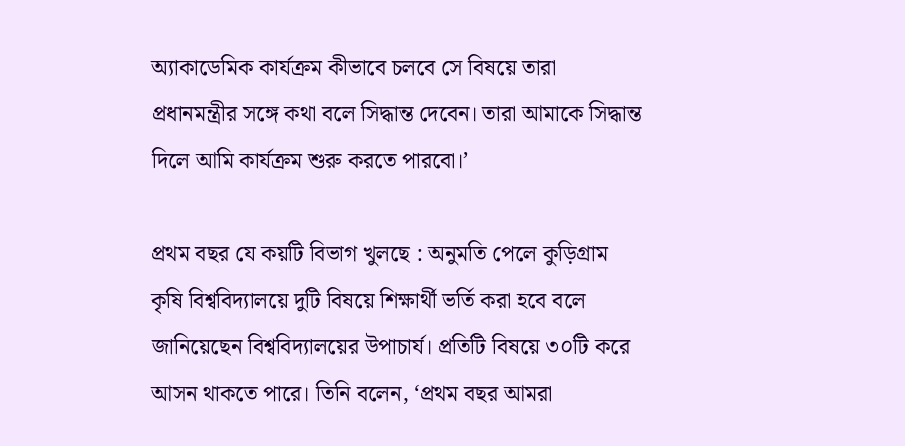অ্যাকাডেমিক কার্যক্রম কীভাবে চলবে সে বিষয়ে তারা প্রধানমন্ত্রীর সঙ্গে কথা বলে সিদ্ধান্ত দেবেন। তারা আমাকে সিদ্ধান্ত দিলে আমি কার্যক্রম শুরু করতে পারবো।’

প্রথম বছর যে কয়টি বিভাগ খুলছে : অনুমতি পেলে কুড়িগ্রাম কৃষি বিশ্ববিদ্যালয়ে দুটি বিষয়ে শিক্ষার্থী ভর্তি করা হবে বলে জানিয়েছেন বিশ্ববিদ্যালয়ের উপাচার্য। প্রতিটি বিষয়ে ৩০টি করে আসন থাকতে পারে। তিনি বলেন, ‘প্রথম বছর আমরা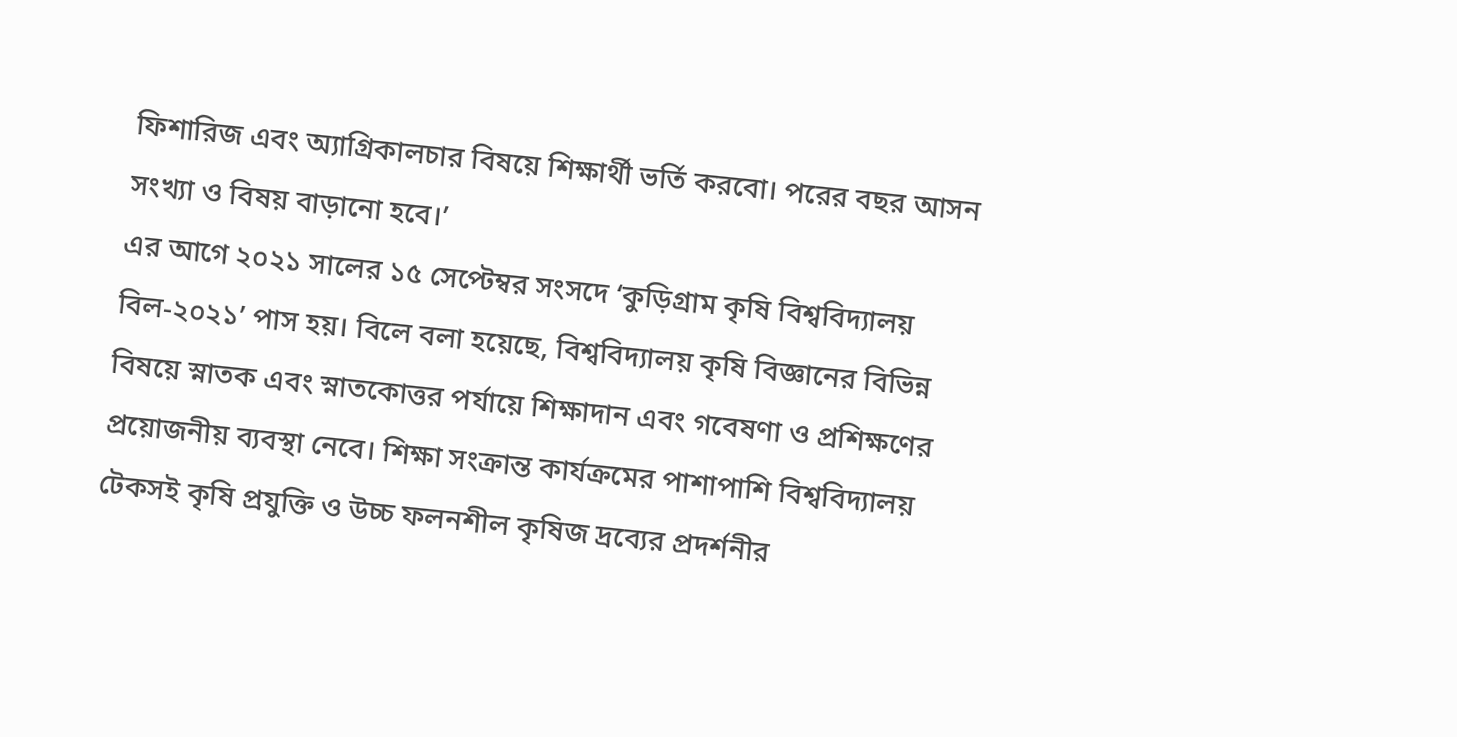ফিশারিজ এবং অ্যাগ্রিকালচার বিষয়ে শিক্ষার্থী ভর্তি করবো। পরের বছর আসন সংখ্যা ও বিষয় বাড়ানো হবে।’
এর আগে ২০২১ সালের ১৫ সেপ্টেম্বর সংসদে ‘কুড়িগ্রাম কৃষি বিশ্ববিদ্যালয় বিল-২০২১’ পাস হয়। বিলে বলা হয়েছে, বিশ্ববিদ্যালয় কৃষি বিজ্ঞানের বিভিন্ন বিষয়ে স্নাতক এবং স্নাতকোত্তর পর্যায়ে শিক্ষাদান এবং গবেষণা ও প্রশিক্ষণের প্রয়োজনীয় ব্যবস্থা নেবে। শিক্ষা সংক্রান্ত কার্যক্রমের পাশাপাশি বিশ্ববিদ্যালয় টেকসই কৃষি প্রযুক্তি ও উচ্চ ফলনশীল কৃষিজ দ্রব্যের প্রদর্শনীর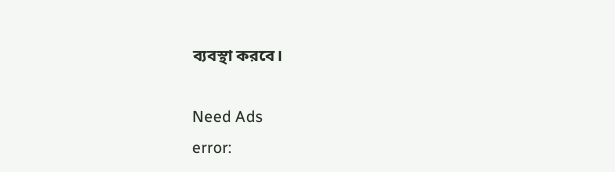ব্যবস্থা করবে।

Need Ads
error: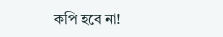কপি হবে না!